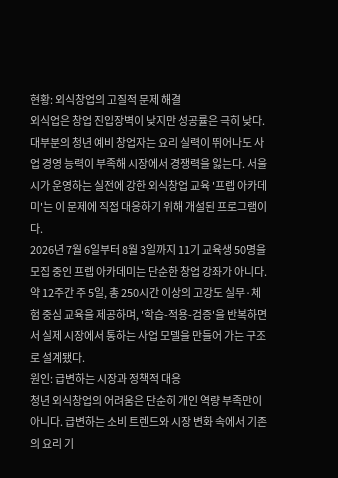현황: 외식창업의 고질적 문제 해결
외식업은 창업 진입장벽이 낮지만 성공률은 극히 낮다. 대부분의 청년 예비 창업자는 요리 실력이 뛰어나도 사업 경영 능력이 부족해 시장에서 경쟁력을 잃는다. 서울시가 운영하는 실전에 강한 외식창업 교육 '프렙 아카데미'는 이 문제에 직접 대응하기 위해 개설된 프로그램이다.
2026년 7월 6일부터 8월 3일까지 11기 교육생 50명을 모집 중인 프렙 아카데미는 단순한 창업 강좌가 아니다. 약 12주간 주 5일, 총 250시간 이상의 고강도 실무·체험 중심 교육을 제공하며, '학습-적용-검증'을 반복하면서 실제 시장에서 통하는 사업 모델을 만들어 가는 구조로 설계됐다.
원인: 급변하는 시장과 정책적 대응
청년 외식창업의 어려움은 단순히 개인 역량 부족만이 아니다. 급변하는 소비 트렌드와 시장 변화 속에서 기존의 요리 기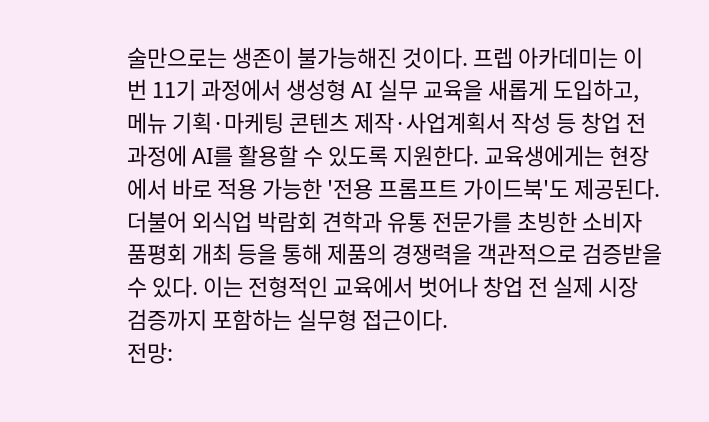술만으로는 생존이 불가능해진 것이다. 프렙 아카데미는 이번 11기 과정에서 생성형 AI 실무 교육을 새롭게 도입하고, 메뉴 기획·마케팅 콘텐츠 제작·사업계획서 작성 등 창업 전 과정에 AI를 활용할 수 있도록 지원한다. 교육생에게는 현장에서 바로 적용 가능한 '전용 프롬프트 가이드북'도 제공된다.
더불어 외식업 박람회 견학과 유통 전문가를 초빙한 소비자 품평회 개최 등을 통해 제품의 경쟁력을 객관적으로 검증받을 수 있다. 이는 전형적인 교육에서 벗어나 창업 전 실제 시장 검증까지 포함하는 실무형 접근이다.
전망: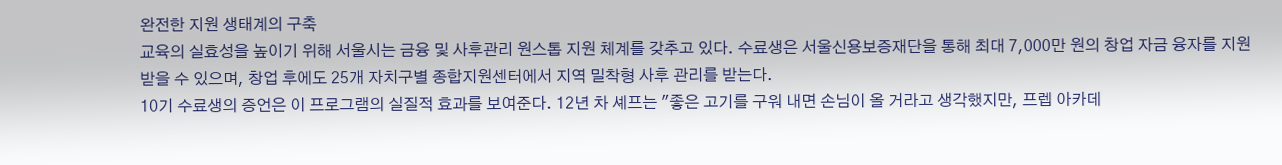완전한 지원 생태계의 구축
교육의 실효성을 높이기 위해 서울시는 금융 및 사후관리 원스톱 지원 체계를 갖추고 있다. 수료생은 서울신용보증재단을 통해 최대 7,000만 원의 창업 자금 융자를 지원받을 수 있으며, 창업 후에도 25개 자치구별 종합지원센터에서 지역 밀착형 사후 관리를 받는다.
10기 수료생의 증언은 이 프로그램의 실질적 효과를 보여준다. 12년 차 셰프는 "좋은 고기를 구워 내면 손님이 올 거라고 생각했지만, 프렙 아카데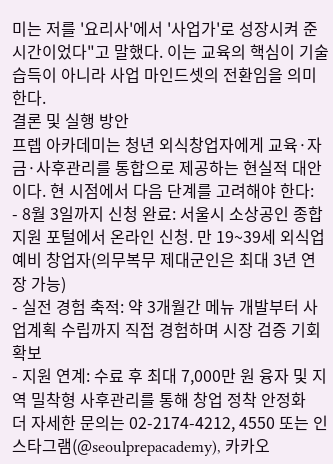미는 저를 '요리사'에서 '사업가'로 성장시켜 준 시간이었다"고 말했다. 이는 교육의 핵심이 기술 습득이 아니라 사업 마인드셋의 전환임을 의미한다.
결론 및 실행 방안
프렙 아카데미는 청년 외식창업자에게 교육·자금·사후관리를 통합으로 제공하는 현실적 대안이다. 현 시점에서 다음 단계를 고려해야 한다:
- 8월 3일까지 신청 완료: 서울시 소상공인 종합지원 포털에서 온라인 신청. 만 19~39세 외식업 예비 창업자(의무복무 제대군인은 최대 3년 연장 가능)
- 실전 경험 축적: 약 3개월간 메뉴 개발부터 사업계획 수립까지 직접 경험하며 시장 검증 기회 확보
- 지원 연계: 수료 후 최대 7,000만 원 융자 및 지역 밀착형 사후관리를 통해 창업 정착 안정화
더 자세한 문의는 02-2174-4212, 4550 또는 인스타그램(@seoulprepacademy), 카카오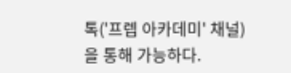톡('프렙 아카데미' 채널)을 통해 가능하다.